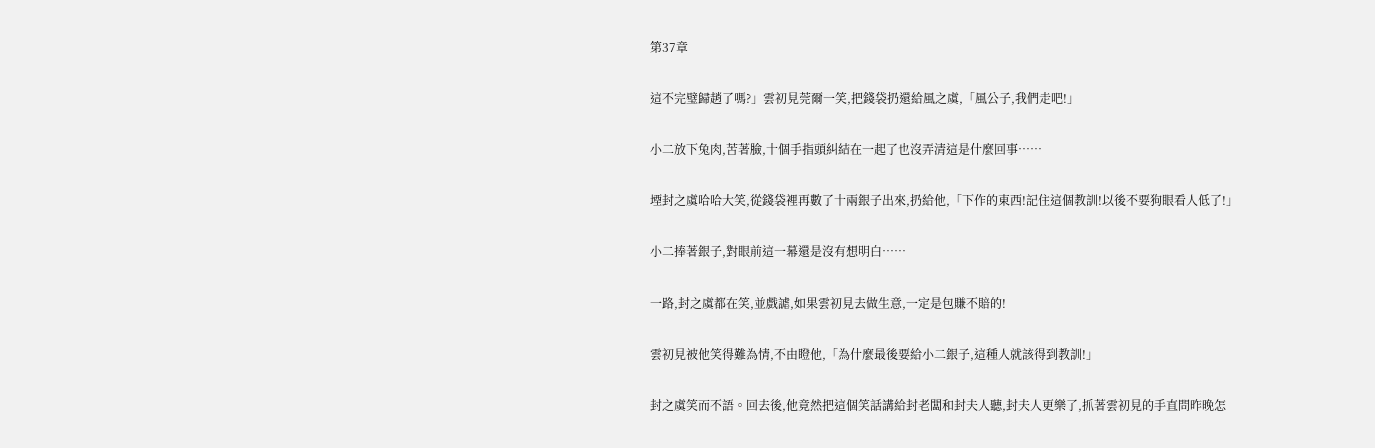第37章

這不完璧歸趙了嗎?」雲初見莞爾一笑,把錢袋扔還給風之虞,「風公子,我們走吧!」

小二放下兔肉,苦著臉,十個手指頭糾結在一起了也沒弄清這是什麼回事……

堙封之虞哈哈大笑,從錢袋裡再數了十兩銀子出來,扔給他,「下作的東西!記住這個教訓!以後不要狗眼看人低了!」

小二捧著銀子,對眼前這一幕還是沒有想明白……

一路,封之虞都在笑,並戲謔,如果雲初見去做生意,一定是包賺不賠的!

雲初見被他笑得難為情,不由瞪他,「為什麼最後要給小二銀子,這種人就該得到教訓!」

封之虞笑而不語。回去後,他竟然把這個笑話講給封老闆和封夫人聽,封夫人更樂了,抓著雲初見的手直問昨晚怎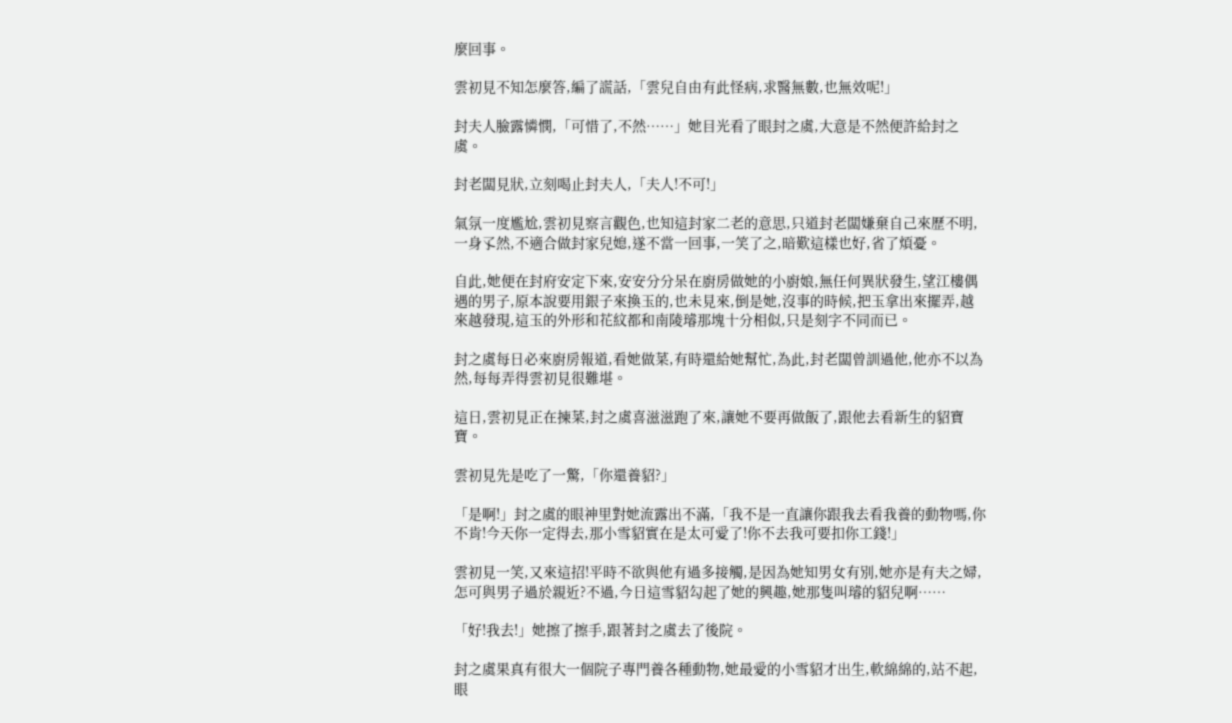麼回事。

雲初見不知怎麼答,編了謊話,「雲兒自由有此怪病,求醫無數,也無效呢!」

封夫人臉露憐憫,「可惜了,不然……」她目光看了眼封之虞,大意是不然便許給封之虞。

封老闆見狀,立刻喝止封夫人,「夫人!不可!」

氣氛一度尷尬,雲初見察言觀色,也知這封家二老的意思,只道封老闆嫌棄自己來歷不明,一身孓然,不適合做封家兒媳,遂不當一回事,一笑了之,暗歎這樣也好,省了煩憂。

自此,她便在封府安定下來,安安分分呆在廚房做她的小廚娘,無任何異狀發生,望江樓偶遇的男子,原本說要用銀子來換玉的,也未見來,倒是她,沒事的時候,把玉拿出來擺弄,越來越發現,這玉的外形和花紋都和南陵璿那塊十分相似,只是刻字不同而已。

封之虞每日必來廚房報道,看她做菜,有時還給她幫忙,為此,封老闆曾訓過他,他亦不以為然,每每弄得雲初見很難堪。

這日,雲初見正在揀菜,封之虞喜滋滋跑了來,讓她不要再做飯了,跟他去看新生的貂寶寶。

雲初見先是吃了一驚,「你還養貂?」

「是啊!」封之虞的眼神里對她流露出不滿,「我不是一直讓你跟我去看我養的動物嗎,你不肯!今天你一定得去,那小雪貂實在是太可愛了!你不去我可要扣你工錢!」

雲初見一笑,又來這招!平時不欲與他有過多接觸,是因為她知男女有別,她亦是有夫之婦,怎可與男子過於親近?不過,今日這雪貂勾起了她的興趣,她那隻叫璿的貂兒啊……

「好!我去!」她擦了擦手,跟著封之虞去了後院。

封之虞果真有很大一個院子專門養各種動物,她最愛的小雪貂才出生,軟綿綿的,站不起,眼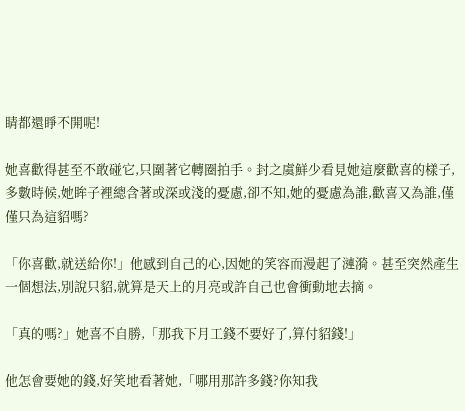睛都還睜不開呢!

她喜歡得甚至不敢碰它,只圍著它轉圈拍手。封之虞鮮少看見她這麼歡喜的樣子,多數時候,她眸子裡總含著或深或淺的憂慮,卻不知,她的憂慮為誰,歡喜又為誰,僅僅只為這貂嗎?

「你喜歡,就送給你!」他感到自己的心,因她的笑容而漫起了漣漪。甚至突然產生一個想法,別說只貂,就算是天上的月亮或許自己也會衝動地去摘。

「真的嗎?」她喜不自勝,「那我下月工錢不要好了,算付貂錢!」

他怎會要她的錢,好笑地看著她,「哪用那許多錢?你知我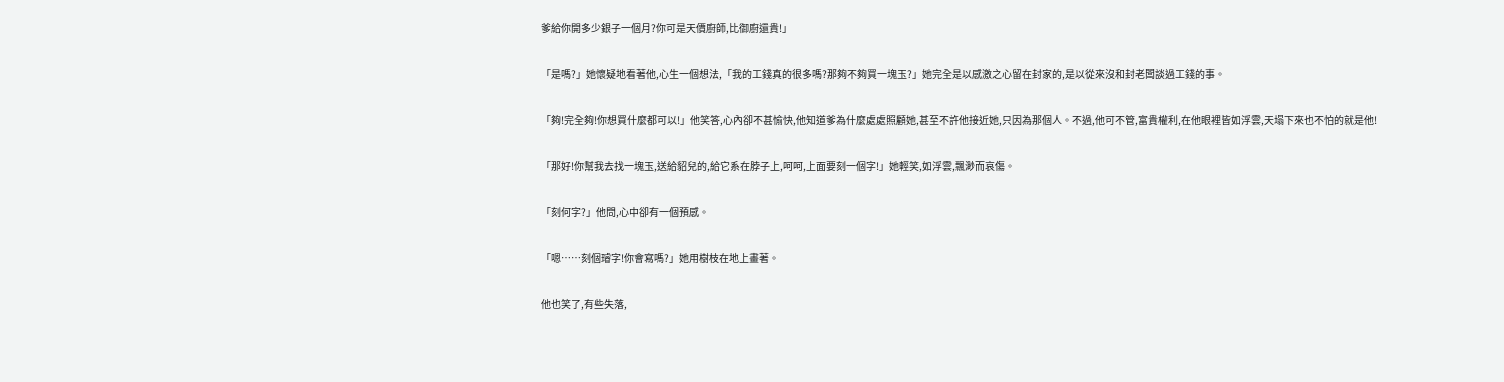爹給你開多少銀子一個月?你可是天價廚師,比御廚還貴!」

「是嗎?」她懷疑地看著他,心生一個想法,「我的工錢真的很多嗎?那夠不夠買一塊玉?」她完全是以感激之心留在封家的,是以從來沒和封老闆談過工錢的事。

「夠!完全夠!你想買什麼都可以!」他笑答,心內卻不甚愉快,他知道爹為什麼處處照顧她,甚至不許他接近她,只因為那個人。不過,他可不管,富貴權利,在他眼裡皆如浮雲,天塌下來也不怕的就是他!

「那好!你幫我去找一塊玉,送給貂兒的,給它系在脖子上,呵呵,上面要刻一個字!」她輕笑,如浮雲,飄渺而哀傷。

「刻何字?」他問,心中卻有一個預感。

「嗯……刻個璿字!你會寫嗎?」她用樹枝在地上畫著。

他也笑了,有些失落,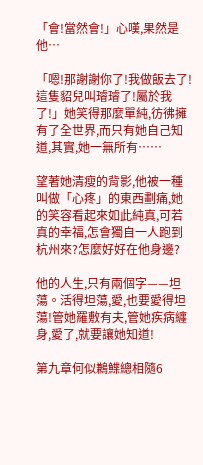「會!當然會!」心嘆,果然是他…

「嗯!那謝謝你了!我做飯去了!這隻貂兒叫璿璿了!屬於我了!」她笑得那麼單純,彷彿擁有了全世界,而只有她自己知道,其實,她一無所有……

望著她清瘦的背影,他被一種叫做「心疼」的東西劃痛,她的笑容看起來如此純真,可若真的幸福,怎會獨自一人跑到杭州來?怎麼好好在他身邊?

他的人生,只有兩個字——坦蕩。活得坦蕩,愛,也要愛得坦蕩!管她羅敷有夫,管她疾病纏身,愛了,就要讓她知道!

第九章何似鶼鰈總相隨6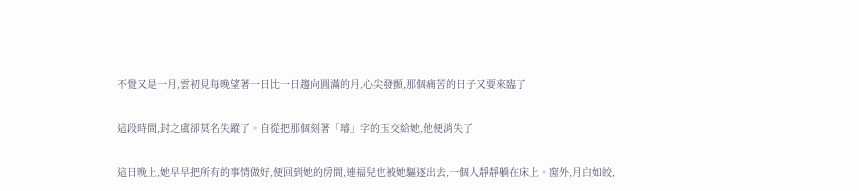不覺又是一月,雲初見每晚望著一日比一日趨向圓滿的月,心尖發顫,那個痛苦的日子又要來臨了

這段時間,封之虞卻莫名失蹤了。自從把那個刻著「璿」字的玉交給她,他便消失了

這日晚上,她早早把所有的事情做好,便回到她的房間,連福兒也被她驅逐出去,一個人靜靜躺在床上。窗外,月白如皎,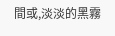間或,淡淡的黑霧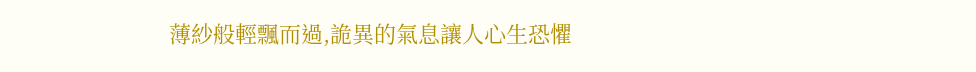薄紗般輕飄而過,詭異的氣息讓人心生恐懼